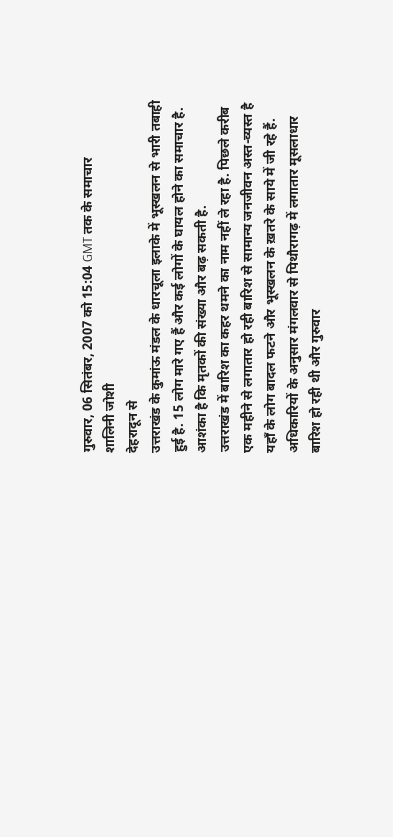गुरुवार, 06 सितंबर, 2007 को 15:04 GMT तक के समाचार
शालिनी जोशी
देहरादून से
उत्तराखंड के कुमांऊ मंडल के धारचूला इलाके में भूस्खलन से भारी तबाही हुई है. 15 लोग मारे गए हैं और कई लोगों के घायल होने का समाचार है. आशंका है कि मृतकों की संख्या और बढ़ सकती है.
उत्तराखंड में बारिश का कहर थमने का नाम नहीं ले रहा है. पिछले करीब एक महीने से लगातार हो रही बारिश से सामान्य जनजीवन अस्त-व्यस्त है यहाँ के लोग बादल फटने और भूस्खलन के ख़तरे के साये में जी रहे हैं.
अधिकारियों के अनुसार मंगलवार से पिथौरागढ़ में लगातार मूसलाधार बारिश हो रही थी और गुरुवार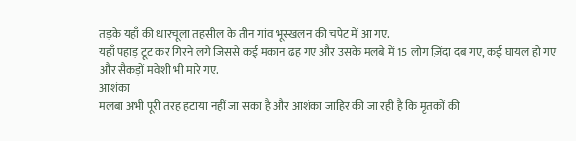तड़के यहाँ की धारचूला तहसील के तीन गांव भूस्खलन की चपेट में आ गए.
यहाँ पहाड़ टूट कर गिरने लगे जिससे कई मकान ढह गए और उसके मलबे में 15 लोग ज़िंदा दब गए, कई घायल हो गए और सैकड़ों मवेशी भी मारे गए.
आशंका
मलबा अभी पूरी तरह हटाया नहीं जा सका है और आशंका जाहिर की जा रही है कि मृतकों की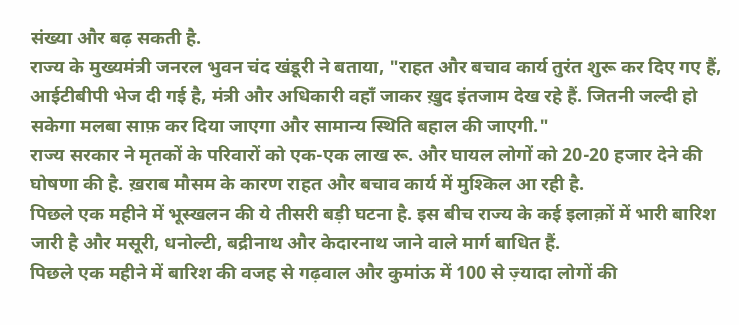संख्या और बढ़ सकती है.
राज्य के मुख्यमंत्री जनरल भुवन चंद खंडूरी ने बताया, "राहत और बचाव कार्य तुरंत शुरू कर दिए गए हैं, आईटीबीपी भेज दी गई है, मंत्री और अधिकारी वहाँ जाकर ख़ुद इंतजाम देख रहे हैं. जितनी जल्दी हो सकेगा मलबा साफ़ कर दिया जाएगा और सामान्य स्थिति बहाल की जाएगी."
राज्य सरकार ने मृतकों के परिवारों को एक-एक लाख रू. और घायल लोगों को 20-20 हजार देने की घोषणा की है. ख़राब मौसम के कारण राहत और बचाव कार्य में मुश्किल आ रही है.
पिछले एक महीने में भूस्खलन की ये तीसरी बड़ी घटना है. इस बीच राज्य के कई इलाक़ों में भारी बारिश जारी है और मसूरी, धनोल्टी, बद्रीनाथ और केदारनाथ जाने वाले मार्ग बाधित हैं.
पिछले एक महीने में बारिश की वजह से गढ़वाल और कुमांऊ में 100 से ज़्यादा लोगों की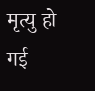मृत्यु हो गई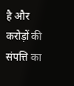है और करोड़ों की संपत्ति का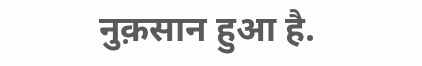नुक़सान हुआ है.